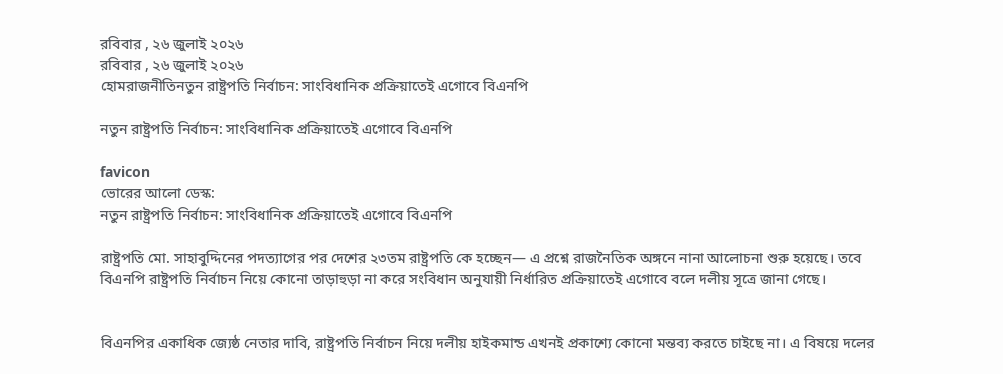রবিবার , ২৬ জুলাই ২০২৬
রবিবার , ২৬ জুলাই ২০২৬
হোমরাজনীতিনতুন রাষ্ট্রপতি নির্বাচন: সাংবিধানিক প্রক্রিয়াতেই এগোবে বিএনপি

নতুন রাষ্ট্রপতি নির্বাচন: সাংবিধানিক প্রক্রিয়াতেই এগোবে বিএনপি

favicon
ভোরের আলো ডেস্ক:
নতুন রাষ্ট্রপতি নির্বাচন: সাংবিধানিক প্রক্রিয়াতেই এগোবে বিএনপি

রাষ্ট্রপতি মো. সাহাবুদ্দিনের পদত্যাগের পর দেশের ২৩তম রাষ্ট্রপতি কে হচ্ছেন— এ প্রশ্নে রাজনৈতিক অঙ্গনে নানা আলোচনা শুরু হয়েছে। তবে বিএনপি রাষ্ট্রপতি নির্বাচন নিয়ে কোনো তাড়াহুড়া না করে সংবিধান অনুযায়ী নির্ধারিত প্রক্রিয়াতেই এগোবে বলে দলীয় সূত্রে জানা গেছে।


বিএনপির একাধিক জ্যেষ্ঠ নেতার দাবি, রাষ্ট্রপতি নির্বাচন নিয়ে দলীয় হাইকমান্ড এখনই প্রকাশ্যে কোনো মন্তব্য করতে চাইছে না। এ বিষয়ে দলের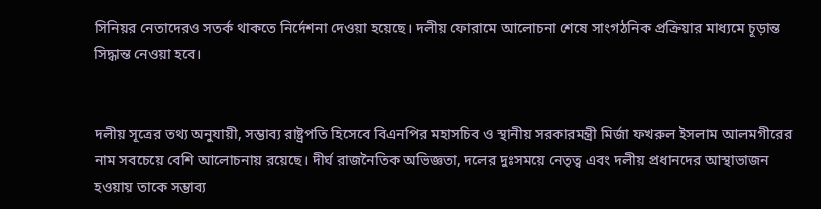সিনিয়র নেতাদেরও সতর্ক থাকতে নির্দেশনা দেওয়া হয়েছে। দলীয় ফোরামে আলোচনা শেষে সাংগঠনিক প্রক্রিয়ার মাধ্যমে চূড়ান্ত সিদ্ধান্ত নেওয়া হবে।


দলীয় সূত্রের তথ্য অনুযায়ী, সম্ভাব্য রাষ্ট্রপতি হিসেবে বিএনপির মহাসচিব ও স্থানীয় সরকারমন্ত্রী মির্জা ফখরুল ইসলাম আলমগীরের নাম সবচেয়ে বেশি আলোচনায় রয়েছে। দীর্ঘ রাজনৈতিক অভিজ্ঞতা, দলের দুঃসময়ে নেতৃত্ব এবং দলীয় প্রধানদের আস্থাভাজন হওয়ায় তাকে সম্ভাব্য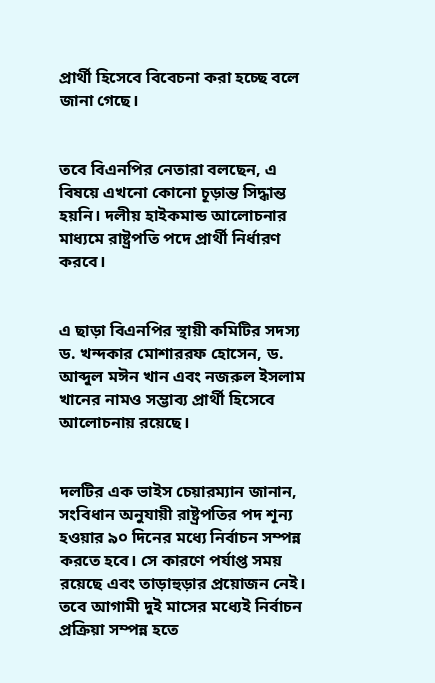প্রার্থী হিসেবে বিবেচনা করা হচ্ছে বলে জানা গেছে।


তবে বিএনপির নেতারা বলছেন, এ বিষয়ে এখনো কোনো চূড়ান্ত সিদ্ধান্ত হয়নি। দলীয় হাইকমান্ড আলোচনার মাধ্যমে রাষ্ট্রপতি পদে প্রার্থী নির্ধারণ করবে।


এ ছাড়া বিএনপির স্থায়ী কমিটির সদস্য ড. খন্দকার মোশাররফ হোসেন, ড. আব্দুল মঈন খান এবং নজরুল ইসলাম খানের নামও সম্ভাব্য প্রার্থী হিসেবে আলোচনায় রয়েছে।


দলটির এক ভাইস চেয়ারম্যান জানান, সংবিধান অনুযায়ী রাষ্ট্রপতির পদ শূন্য হওয়ার ৯০ দিনের মধ্যে নির্বাচন সম্পন্ন করতে হবে। সে কারণে পর্যাপ্ত সময় রয়েছে এবং তাড়াহুড়ার প্রয়োজন নেই। তবে আগামী দুই মাসের মধ্যেই নির্বাচন প্রক্রিয়া সম্পন্ন হতে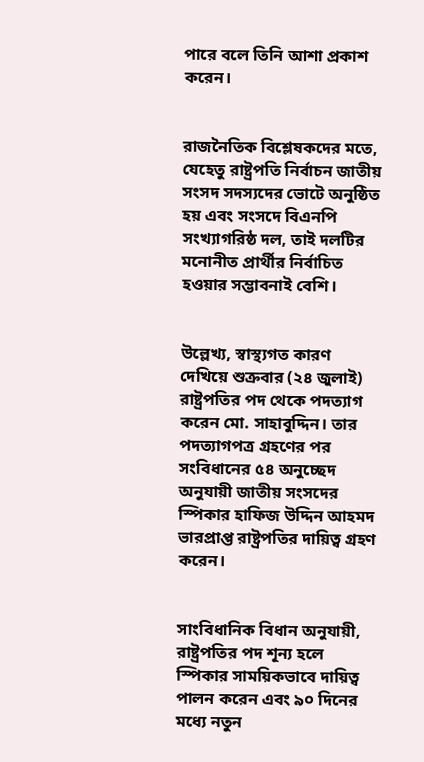পারে বলে তিনি আশা প্রকাশ করেন।


রাজনৈতিক বিশ্লেষকদের মতে, যেহেতু রাষ্ট্রপতি নির্বাচন জাতীয় সংসদ সদস্যদের ভোটে অনুষ্ঠিত হয় এবং সংসদে বিএনপি সংখ্যাগরিষ্ঠ দল, তাই দলটির মনোনীত প্রার্থীর নির্বাচিত হওয়ার সম্ভাবনাই বেশি।


উল্লেখ্য, স্বাস্থ্যগত কারণ দেখিয়ে শুক্রবার (২৪ জুলাই) রাষ্ট্রপতির পদ থেকে পদত্যাগ করেন মো. সাহাবুদ্দিন। তার পদত্যাগপত্র গ্রহণের পর সংবিধানের ৫৪ অনুচ্ছেদ অনুযায়ী জাতীয় সংসদের স্পিকার হাফিজ উদ্দিন আহমদ ভারপ্রাপ্ত রাষ্ট্রপতির দায়িত্ব গ্রহণ করেন।


সাংবিধানিক বিধান অনুযায়ী, রাষ্ট্রপতির পদ শূন্য হলে স্পিকার সাময়িকভাবে দায়িত্ব পালন করেন এবং ৯০ দিনের মধ্যে নতুন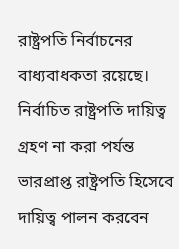রাষ্ট্রপতি নির্বাচনের বাধ্যবাধকতা রয়েছে। নির্বাচিত রাষ্ট্রপতি দায়িত্ব গ্রহণ না করা পর্যন্ত ভারপ্রাপ্ত রাষ্ট্রপতি হিসেবে দায়িত্ব পালন করবেন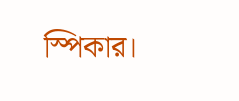স্পিকার।